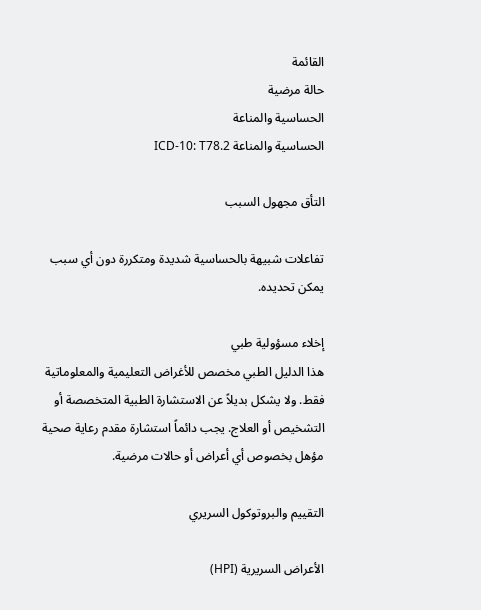القائمة
حالة مرضية
الحساسية والمناعة
الحساسية والمناعة ICD-10: T78.2

التأق مجهول السبب

تفاعلات شبيهة بالحساسية شديدة ومتكررة دون أي سبب يمكن تحديده.

إخلاء مسؤولية طبي
هذا الدليل الطبي مخصص للأغراض التعليمية والمعلوماتية فقط. ولا يشكل بديلاً عن الاستشارة الطبية المتخصصة أو التشخيص أو العلاج. يجب دائماً استشارة مقدم رعاية صحية مؤهل بخصوص أي أعراض أو حالات مرضية.

التقييم والبروتوكول السريري

الأعراض السريرية (HPI)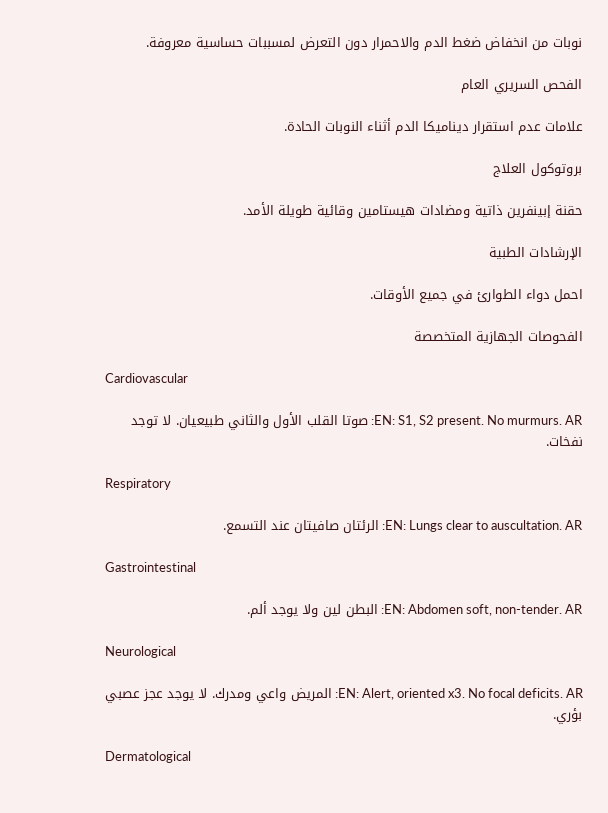نوبات من انخفاض ضغط الدم والاحمرار دون التعرض لمسببات حساسية معروفة.

الفحص السريري العام

علامات عدم استقرار ديناميكا الدم أثناء النوبات الحادة.

بروتوكول العلاج

حقنة إبينفرين ذاتية ومضادات هيستامين وقائية طويلة الأمد.

الإرشادات الطبية

احمل دواء الطوارئ في جميع الأوقات.

الفحوصات الجهازية المتخصصة

Cardiovascular

EN: S1, S2 present. No murmurs. AR: صوتا القلب الأول والثاني طبيعيان. لا توجد نفخات.

Respiratory

EN: Lungs clear to auscultation. AR: الرئتان صافيتان عند التسمع.

Gastrointestinal

EN: Abdomen soft, non-tender. AR: البطن لين ولا يوجد ألم.

Neurological

EN: Alert, oriented x3. No focal deficits. AR: المريض واعي ومدرك. لا يوجد عجز عصبي بؤري.

Dermatological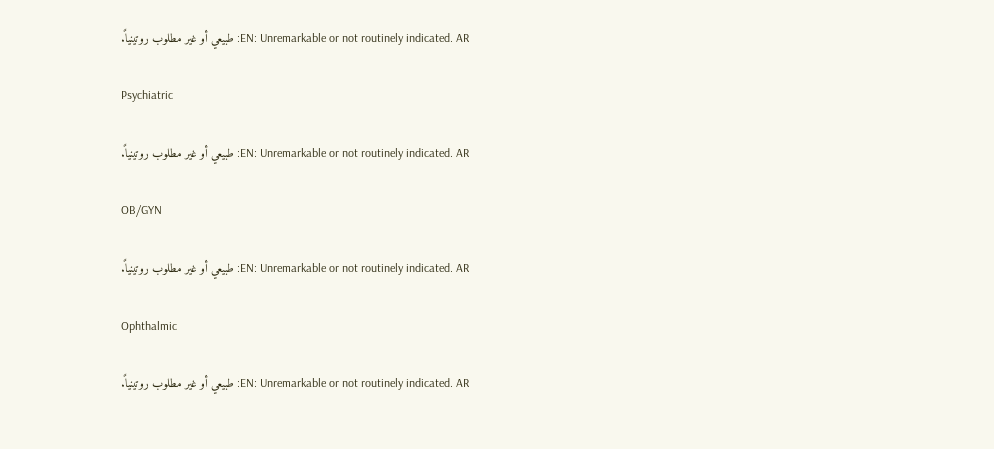EN: Unremarkable or not routinely indicated. AR: طبيعي أو غير مطلوب روتينياً.

Psychiatric

EN: Unremarkable or not routinely indicated. AR: طبيعي أو غير مطلوب روتينياً.

OB/GYN

EN: Unremarkable or not routinely indicated. AR: طبيعي أو غير مطلوب روتينياً.

Ophthalmic

EN: Unremarkable or not routinely indicated. AR: طبيعي أو غير مطلوب روتينياً.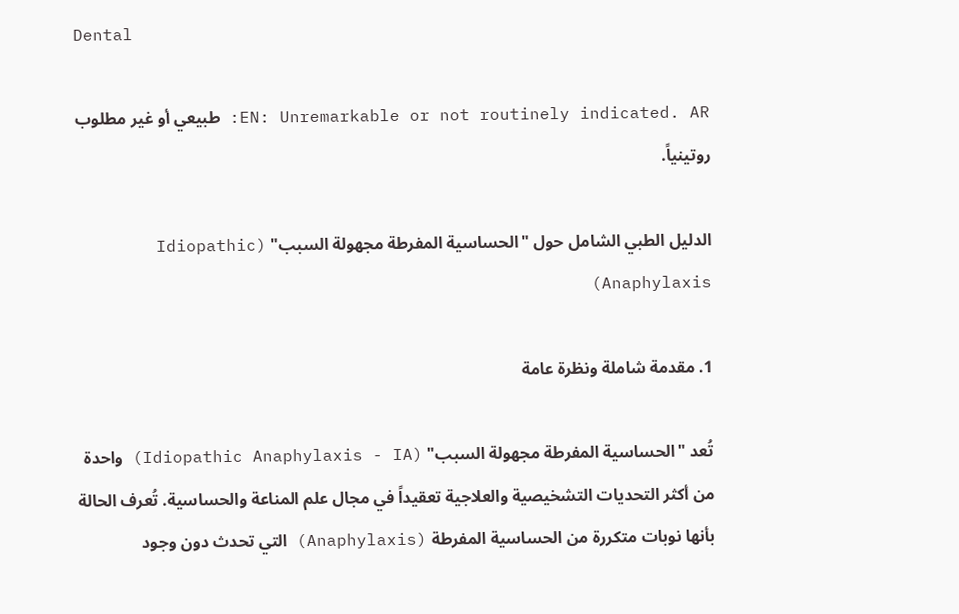Dental

EN: Unremarkable or not routinely indicated. AR: طبيعي أو غير مطلوب روتينياً.

الدليل الطبي الشامل حول "الحساسية المفرطة مجهولة السبب" (Idiopathic Anaphylaxis)

1. مقدمة شاملة ونظرة عامة

تُعد "الحساسية المفرطة مجهولة السبب" (Idiopathic Anaphylaxis - IA) واحدة من أكثر التحديات التشخيصية والعلاجية تعقيداً في مجال علم المناعة والحساسية. تُعرف الحالة بأنها نوبات متكررة من الحساسية المفرطة (Anaphylaxis) التي تحدث دون وجود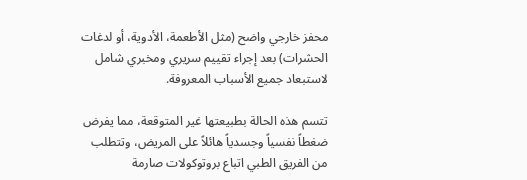محفز خارجي واضح (مثل الأطعمة، الأدوية، أو لدغات الحشرات) بعد إجراء تقييم سريري ومخبري شامل لاستبعاد جميع الأسباب المعروفة.

تتسم هذه الحالة بطبيعتها غير المتوقعة، مما يفرض ضغطاً نفسياً وجسدياً هائلاً على المريض، وتتطلب من الفريق الطبي اتباع بروتوكولات صارمة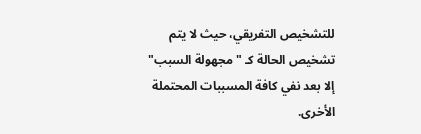للتشخيص التفريقي، حيث لا يتم تشخيص الحالة كـ "مجهولة السبب" إلا بعد نفي كافة المسببات المحتملة الأخرى.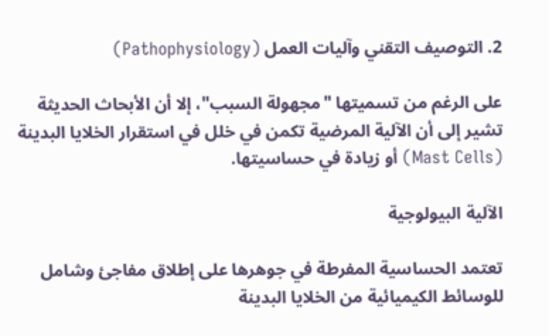2. التوصيف التقني وآليات العمل (Pathophysiology)

على الرغم من تسميتها "مجهولة السبب"، إلا أن الأبحاث الحديثة تشير إلى أن الآلية المرضية تكمن في خلل في استقرار الخلايا البدينة (Mast Cells) أو زيادة في حساسيتها.

الآلية البيولوجية

تعتمد الحساسية المفرطة في جوهرها على إطلاق مفاجئ وشامل للوسائط الكيميائية من الخلايا البدينة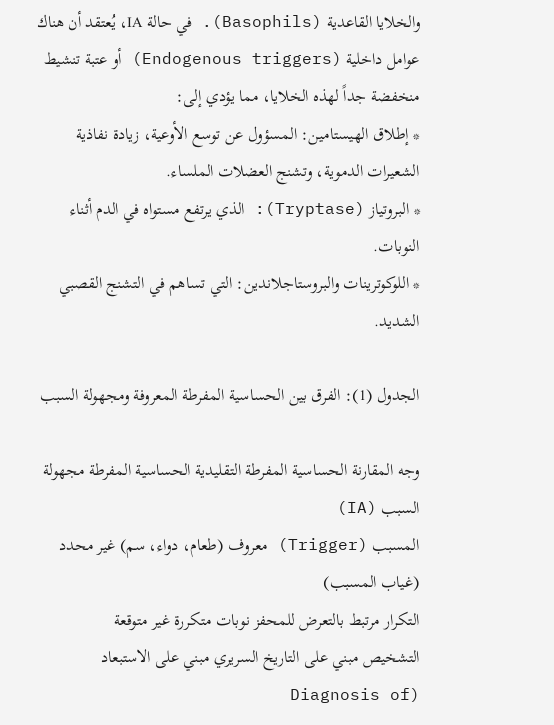والخلايا القاعدية (Basophils). في حالة IA، يُعتقد أن هناك عوامل داخلية (Endogenous triggers) أو عتبة تنشيط منخفضة جداً لهذه الخلايا، مما يؤدي إلى:
* إطلاق الهيستامين: المسؤول عن توسع الأوعية، زيادة نفاذية الشعيرات الدموية، وتشنج العضلات الملساء.
* البروتياز (Tryptase): الذي يرتفع مستواه في الدم أثناء النوبات.
* اللوكوترينات والبروستاجلاندين: التي تساهم في التشنج القصبي الشديد.

الجدول (1): الفرق بين الحساسية المفرطة المعروفة ومجهولة السبب

وجه المقارنة الحساسية المفرطة التقليدية الحساسية المفرطة مجهولة السبب (IA)
المسبب (Trigger) معروف (طعام، دواء، سم) غير محدد (غياب المسبب)
التكرار مرتبط بالتعرض للمحفز نوبات متكررة غير متوقعة
التشخيص مبني على التاريخ السريري مبني على الاستبعاد (Diagnosis of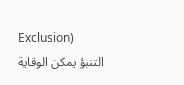Exclusion)
التنبؤ يمكن الوقاية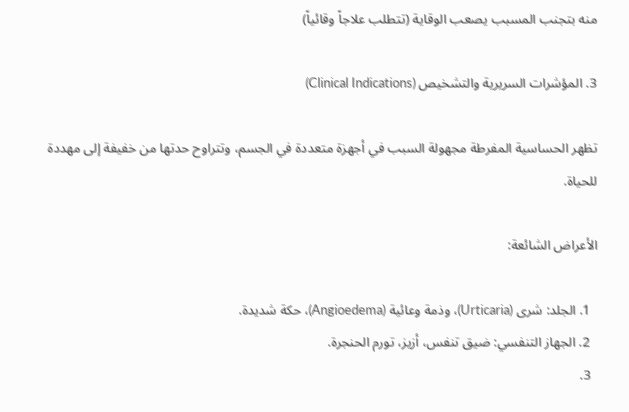منه بتجنب المسبب يصعب الوقاية (تتطلب علاجاً وقائياً)

3. المؤشرات السريرية والتشخيص (Clinical Indications)

تظهر الحساسية المفرطة مجهولة السبب في أجهزة متعددة في الجسم، وتتراوح حدتها من خفيفة إلى مهددة للحياة.

الأعراض الشائعة:

  1. الجلد: شرى (Urticaria)، وذمة وعائية (Angioedema)، حكة شديدة.
  2. الجهاز التنفسي: ضيق تنفس، أزيز، تورم الحنجرة.
  3.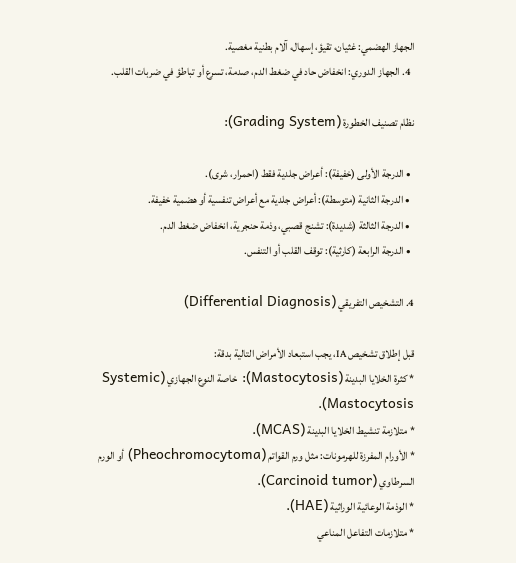الجهاز الهضمي: غثيان، تقيؤ، إسهال، آلام بطنية مغصية.
  4. الجهاز الدوري: انخفاض حاد في ضغط الدم، صدمة، تسرع أو تباطؤ في ضربات القلب.

نظام تصنيف الخطورة (Grading System):

  • الدرجة الأولى (خفيفة): أعراض جلدية فقط (احمرار، شرى).
  • الدرجة الثانية (متوسطة): أعراض جلدية مع أعراض تنفسية أو هضمية خفيفة.
  • الدرجة الثالثة (شديدة): تشنج قصبي، وذمة حنجرية، انخفاض ضغط الدم.
  • الدرجة الرابعة (كارثية): توقف القلب أو التنفس.

4. التشخيص التفريقي (Differential Diagnosis)

قبل إطلاق تشخيص IA، يجب استبعاد الأمراض التالية بدقة:
* كثرة الخلايا البدينة (Mastocytosis): خاصة النوع الجهازي (Systemic Mastocytosis).
* متلازمة تنشيط الخلايا البدينة (MCAS).
* الأورام المفرزة للهرمونات: مثل ورم القواتم (Pheochromocytoma) أو الورم السرطاوي (Carcinoid tumor).
* الوذمة الوعائية الوراثية (HAE).
* متلازمات التفاعل المناعي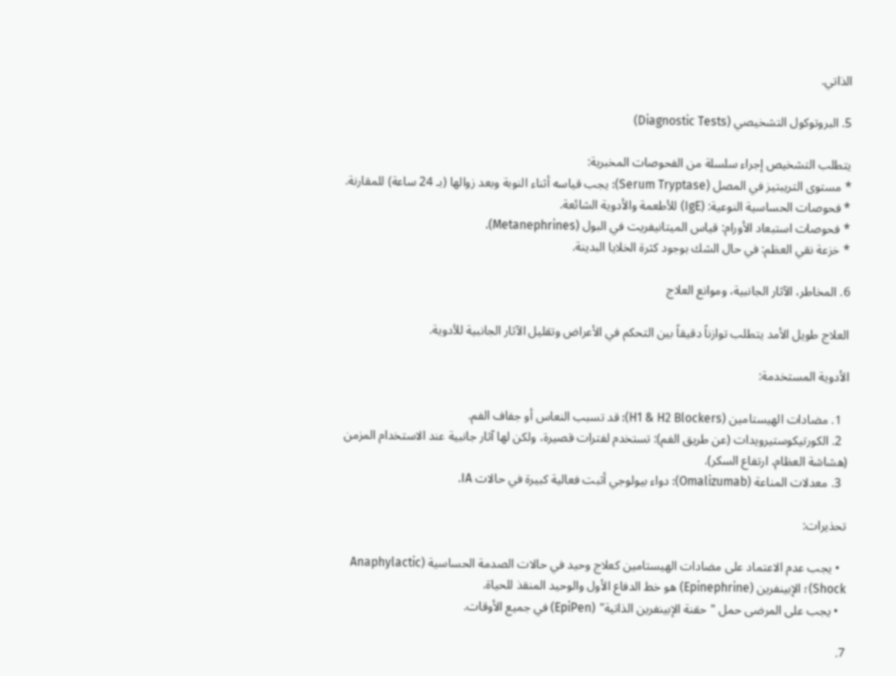الذاتي.

5. البروتوكول التشخيصي (Diagnostic Tests)

يتطلب التشخيص إجراء سلسلة من الفحوصات المخبرية:
* مستوى التريبتيز في المصل (Serum Tryptase): يجب قياسه أثناء النوبة وبعد زوالها (بـ 24 ساعة) للمقارنة.
* فحوصات الحساسية النوعية: (IgE) للأطعمة والأدوية الشائعة.
* فحوصات استبعاد الأورام: قياس الميتانيفريت في البول (Metanephrines).
* خزعة نقي العظم: في حال الشك بوجود كثرة الخلايا البدينة.

6. المخاطر، الآثار الجانبية، وموانع العلاج

العلاج طويل الأمد يتطلب توازناً دقيقاً بين التحكم في الأعراض وتقليل الآثار الجانبية للأدوية.

الأدوية المستخدمة:

  1. مضادات الهيستامين (H1 & H2 Blockers): قد تسبب النعاس أو جفاف الفم.
  2. الكورتيكوستيرويدات (عن طريق الفم): تستخدم لفترات قصيرة، ولكن لها آثار جانبية عند الاستخدام المزمن (هشاشة العظام، ارتفاع السكر).
  3. معدلات المناعة (Omalizumab): دواء بيولوجي أثبت فعالية كبيرة في حالات IA.

تحذيرات:

  • يجب عدم الاعتماد على مضادات الهيستامين كعلاج وحيد في حالات الصدمة الحساسية (Anaphylactic Shock)؛ الإبينفرين (Epinephrine) هو خط الدفاع الأول والوحيد المنقذ للحياة.
  • يجب على المرضى حمل "حقنة الإبينفرين الذاتية" (EpiPen) في جميع الأوقات.

7.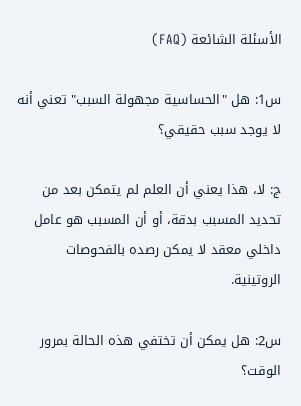الأسئلة الشائعة (FAQ)

س1: هل "الحساسية مجهولة السبب" تعني أنه لا يوجد سبب حقيقي؟

ج: لا، هذا يعني أن العلم لم يتمكن بعد من تحديد المسبب بدقة، أو أن المسبب هو عامل داخلي معقد لا يمكن رصده بالفحوصات الروتينية.

س2: هل يمكن أن تختفي هذه الحالة بمرور الوقت؟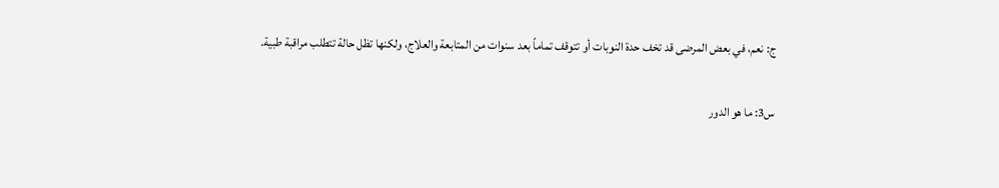ج: نعم، في بعض المرضى قد تخف حدة النوبات أو تتوقف تماماً بعد سنوات من المتابعة والعلاج، ولكنها تظل حالة تتطلب مراقبة طبية.

س3: ما هو الدور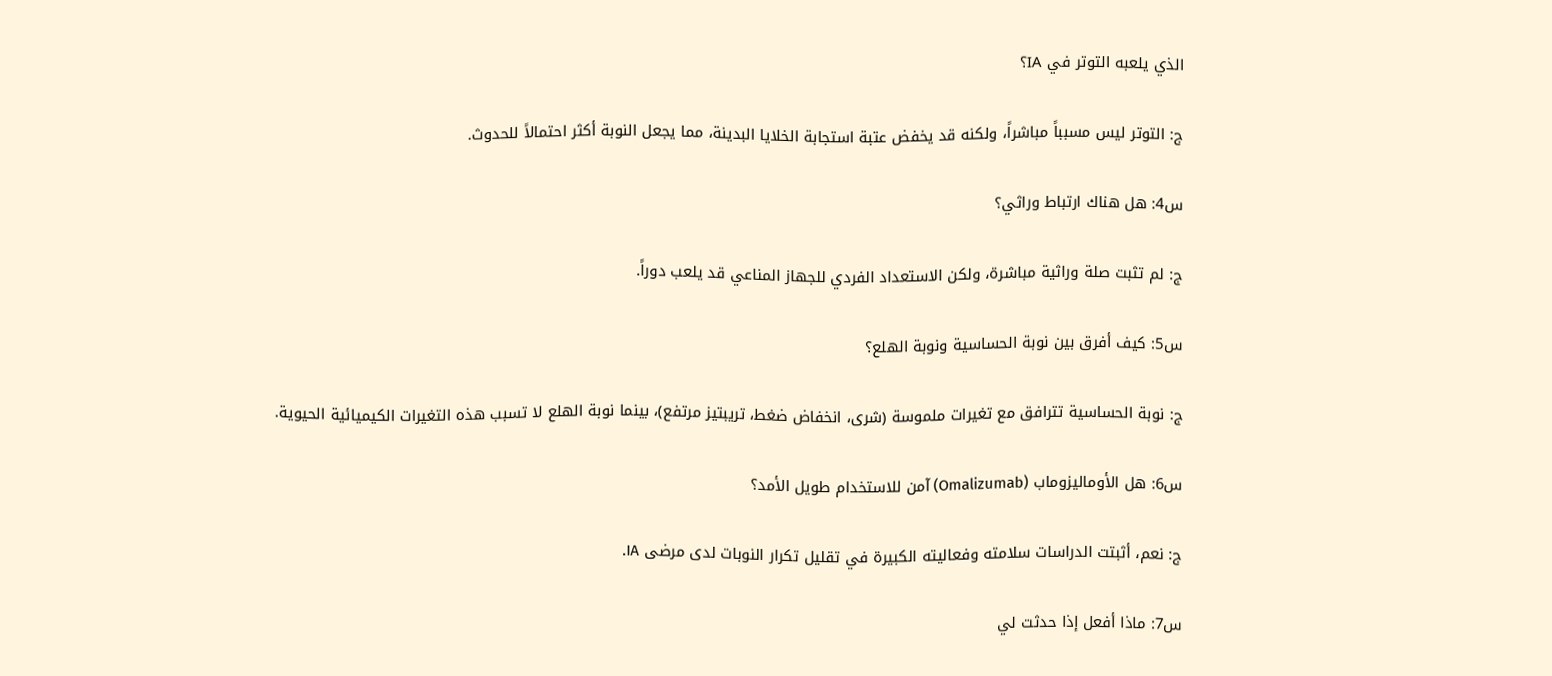الذي يلعبه التوتر في IA؟

ج: التوتر ليس مسبباً مباشراً، ولكنه قد يخفض عتبة استجابة الخلايا البدينة، مما يجعل النوبة أكثر احتمالاً للحدوث.

س4: هل هناك ارتباط وراثي؟

ج: لم تثبت صلة وراثية مباشرة، ولكن الاستعداد الفردي للجهاز المناعي قد يلعب دوراً.

س5: كيف أفرق بين نوبة الحساسية ونوبة الهلع؟

ج: نوبة الحساسية تترافق مع تغيرات ملموسة (شرى، انخفاض ضغط، تريبتيز مرتفع)، بينما نوبة الهلع لا تسبب هذه التغيرات الكيميائية الحيوية.

س6: هل الأوماليزوماب (Omalizumab) آمن للاستخدام طويل الأمد؟

ج: نعم، أثبتت الدراسات سلامته وفعاليته الكبيرة في تقليل تكرار النوبات لدى مرضى IA.

س7: ماذا أفعل إذا حدثت لي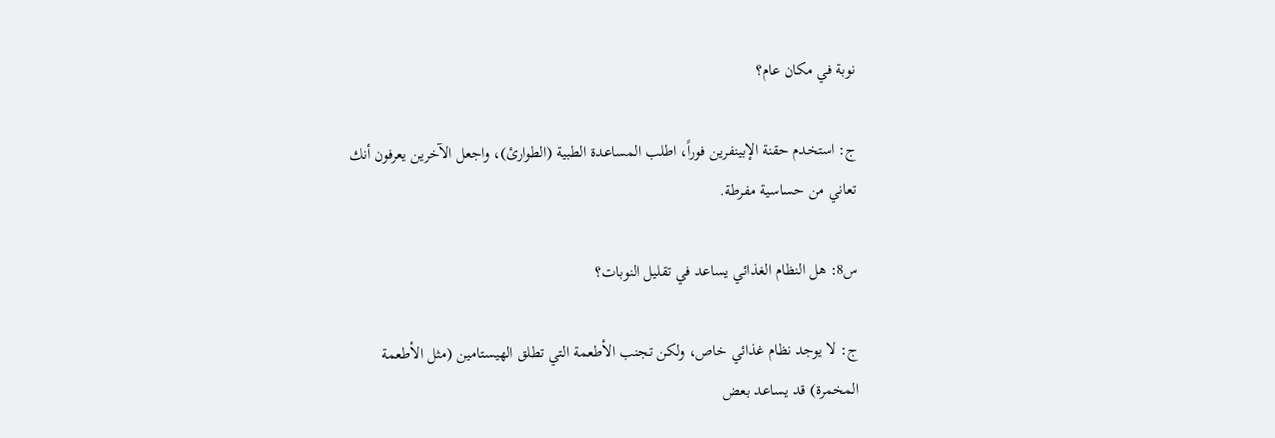نوبة في مكان عام؟

ج: استخدم حقنة الإبينفرين فوراً، اطلب المساعدة الطبية (الطوارئ)، واجعل الآخرين يعرفون أنك تعاني من حساسية مفرطة.

س8: هل النظام الغذائي يساعد في تقليل النوبات؟

ج: لا يوجد نظام غذائي خاص، ولكن تجنب الأطعمة التي تطلق الهيستامين (مثل الأطعمة المخمرة) قد يساعد بعض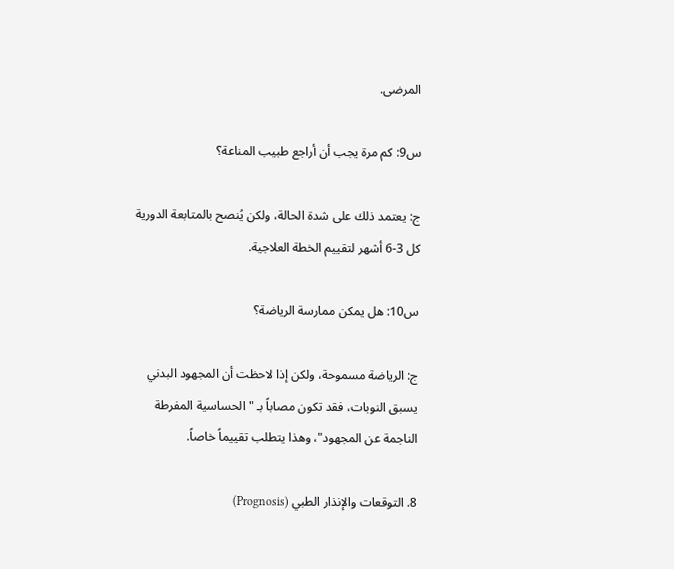المرضى.

س9: كم مرة يجب أن أراجع طبيب المناعة؟

ج: يعتمد ذلك على شدة الحالة، ولكن يُنصح بالمتابعة الدورية كل 3-6 أشهر لتقييم الخطة العلاجية.

س10: هل يمكن ممارسة الرياضة؟

ج: الرياضة مسموحة، ولكن إذا لاحظت أن المجهود البدني يسبق النوبات، فقد تكون مصاباً بـ "الحساسية المفرطة الناجمة عن المجهود"، وهذا يتطلب تقييماً خاصاً.

8. التوقعات والإنذار الطبي (Prognosis)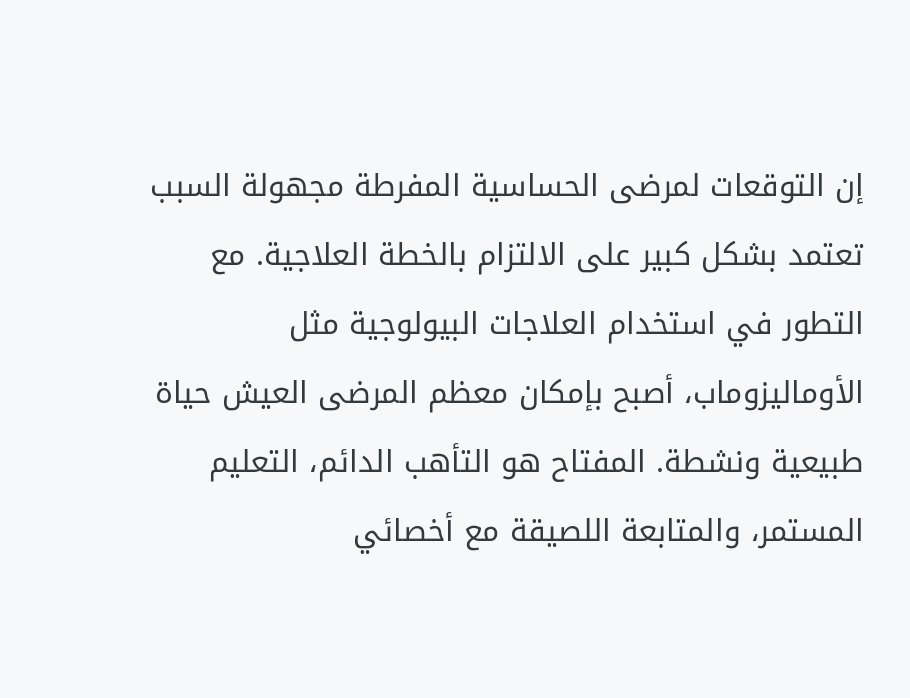إن التوقعات لمرضى الحساسية المفرطة مجهولة السبب تعتمد بشكل كبير على الالتزام بالخطة العلاجية. مع التطور في استخدام العلاجات البيولوجية مثل الأوماليزوماب، أصبح بإمكان معظم المرضى العيش حياة طبيعية ونشطة. المفتاح هو التأهب الدائم، التعليم المستمر، والمتابعة اللصيقة مع أخصائي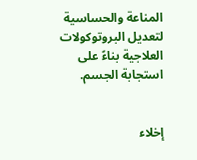المناعة والحساسية لتعديل البروتوكولات العلاجية بناءً على استجابة الجسم.


إخلاء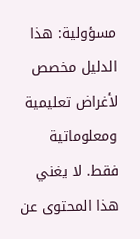مسؤولية: هذا الدليل مخصص لأغراض تعليمية ومعلوماتية فقط. لا يغني هذا المحتوى عن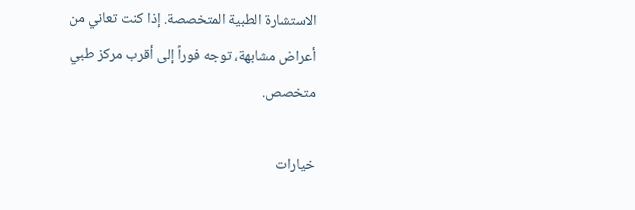الاستشارة الطبية المتخصصة. إذا كنت تعاني من أعراض مشابهة، توجه فوراً إلى أقرب مركز طبي متخصص.

خيارات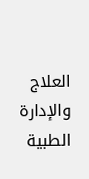العلاج والإدارة الطبية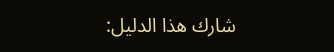شارك هذا الدليل: